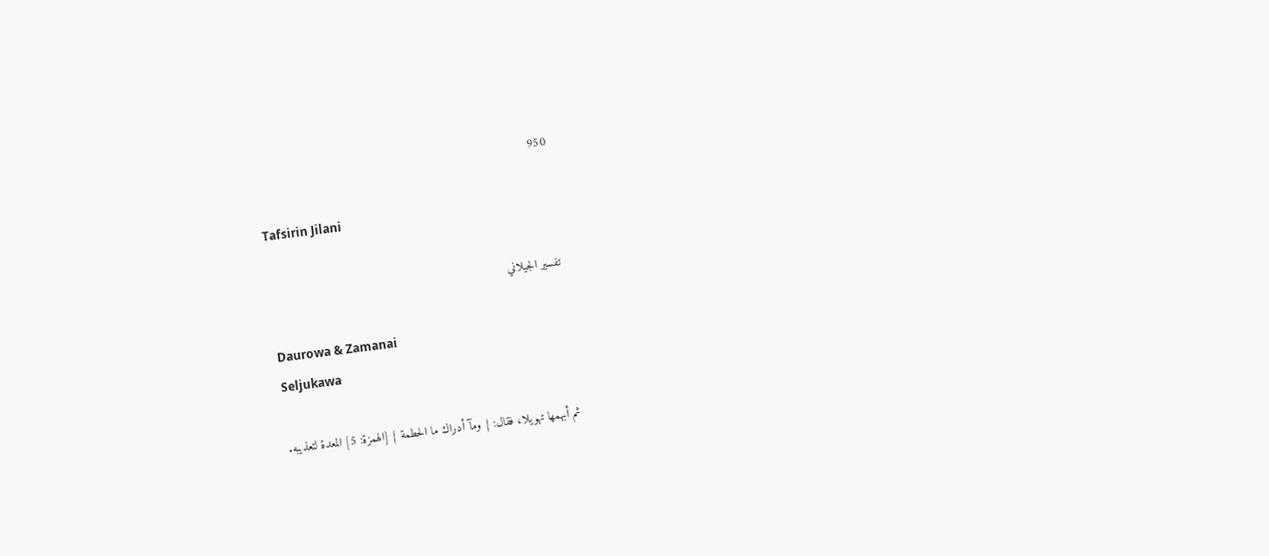950

Tafsirin Jilani

تفسير الجيلاني

Daurowa & Zamanai
Seljukawa

ثم أبهمها تهويلا، فقال: { ومآ أدراك ما الحطمة } [الهمزة: 5] المعدة لتعذيبه.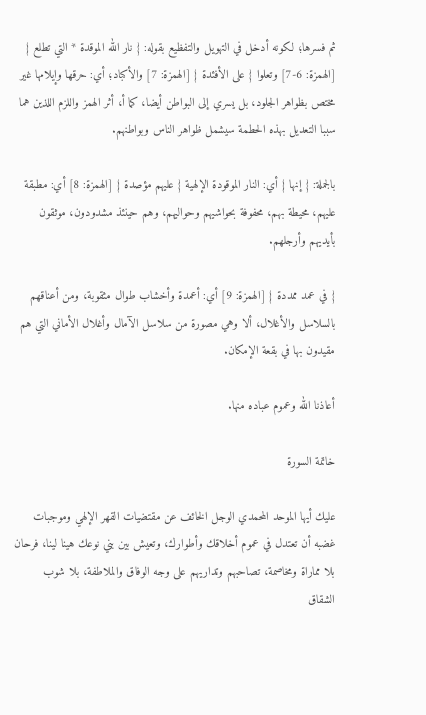ثم فسرها؛ لكونه أدخل في التهويل والتفظيع بقوله: { نار الله الموقدة * التي تطلع } [الهمزة: 6-7] وتعلوا { على الأفئدة } [الهمزة: 7] والأكباد؛ أي: حرقها وإيلامها غير مختص بظواهر الجلود، بل يسري إلى البواطن أيضا، كما أ، أثر الهمز واللزم اللذين هما سببا التعديل بهذه الحطمة سيشمل ظواهر الناس وبواطنهم.

بالجملة: { إنها } أي: النار الموقودة الإلهية { عليهم مؤصدة } [الهمزة: 8] أي: مطبقة عليهم، محيطة بهم، محفوفة بحواشيهم وحواليهم، وهم حينئذ مشدودون، موثقون بأيديهم وأرجلهم.

{ في عمد ممددة } [الهمزة: 9] أي: أعمدة وأخشاب طوال مثقوبة، ومن أعناقهم بالسلاسل والأغلال، ألا وهي مصورة من سلاسل الآمال وأغلال الأماني التي هم مقيدون بها في بقعة الإمكان.

أعاذنا الله وعموم عباده منها.

خاتمة السورة

عليك أيها الموحد المحمدي الوجل الخائف عن مقتضيات القهر الإلهي وموجبات غضبه أن تعتدل في عموم أخلاقك وأطوارك، وتعيش بين بني نوعك هينا لينا، فرحان بلا مماراة ومخاصمة، تصاحبهم وتداريهم على وجه الوفاق والملاطفة، بلا شوب الشقاق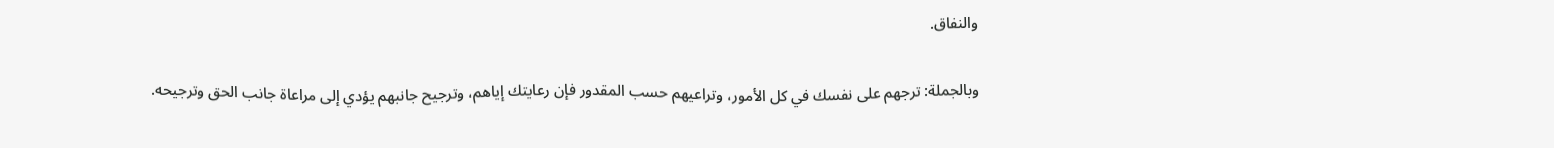والنفاق.

وبالجملة: ترجهم على نفسك في كل الأمور، وتراعيهم حسب المقدور فإن رعايتك إياهم، وترجيح جانبهم يؤدي إلى مراعاة جانب الحق وترجيحه.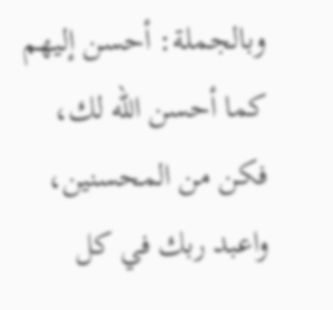وبالجملة: أحسن إليهم كما أحسن الله لك، فكن من المحسنين، واعبد ربك في كل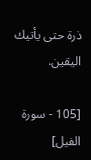ذرة حتى يأتيك اليقين.

[105 - سورة الفيل]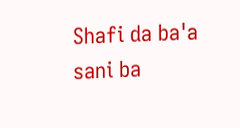Shafi da ba'a sani ba